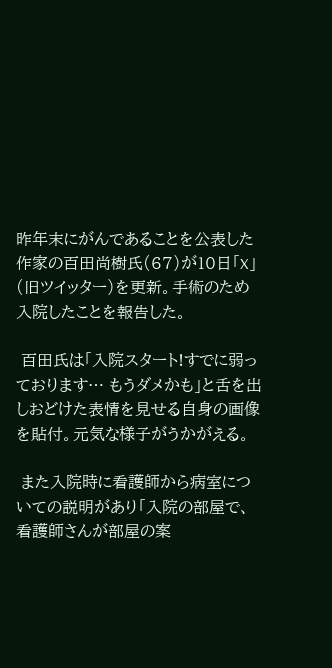昨年末にがんであることを公表した作家の百田尚樹氏(67)が10日「X」(旧ツイッター)を更新。手術のため入院したことを報告した。

 百田氏は「入院スタート!すでに弱っております… もうダメかも」と舌を出しおどけた表情を見せる自身の画像を貼付。元気な様子がうかがえる。

 また入院時に看護師から病室についての説明があり「入院の部屋で、看護師さんが部屋の案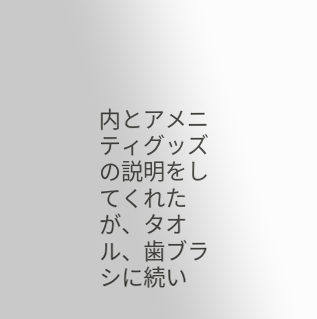内とアメニティグッズの説明をしてくれたが、タオル、歯ブラシに続い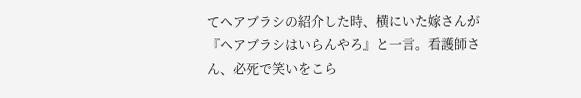てヘアブラシの紹介した時、横にいた嫁さんが『ヘアブラシはいらんやろ』と一言。看護師さん、必死で笑いをこら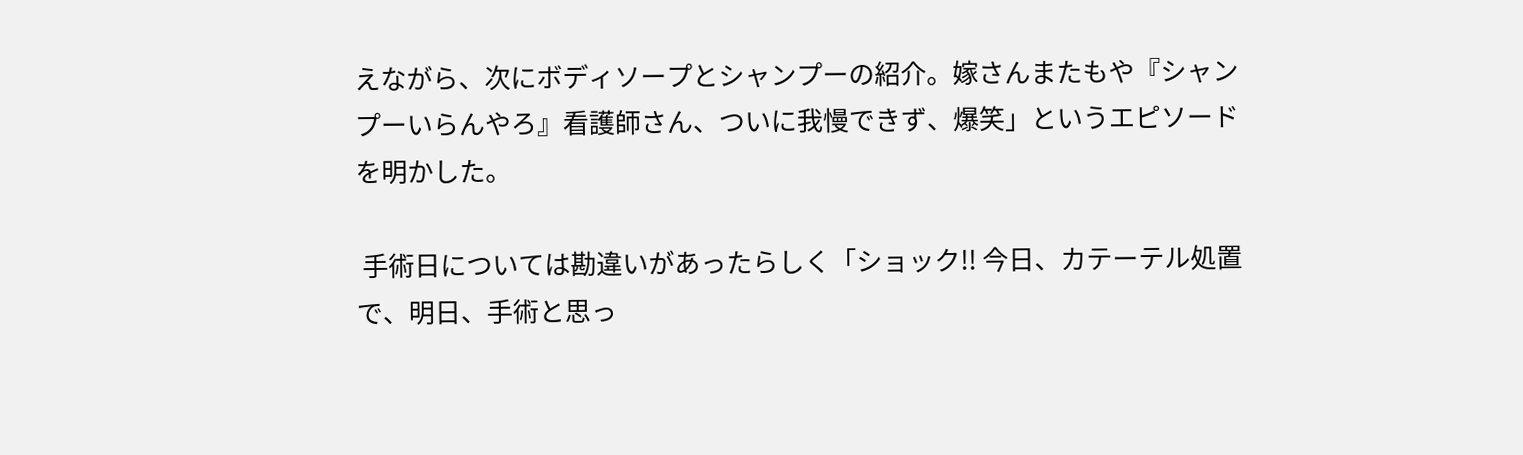えながら、次にボディソープとシャンプーの紹介。嫁さんまたもや『シャンプーいらんやろ』看護師さん、ついに我慢できず、爆笑」というエピソードを明かした。

 手術日については勘違いがあったらしく「ショック!! 今日、カテーテル処置で、明日、手術と思っ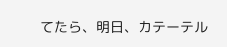てたら、明日、カテーテル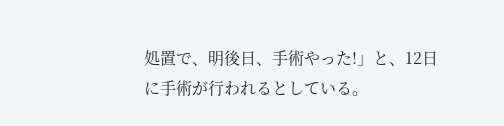処置で、明後日、手術やった!」と、12日に手術が行われるとしている。